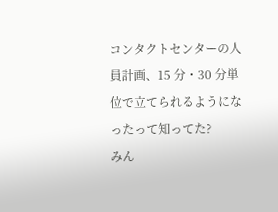コンタクトセンターの人員計画、15 分・30 分単位で立てられるようになったって知ってた?
みん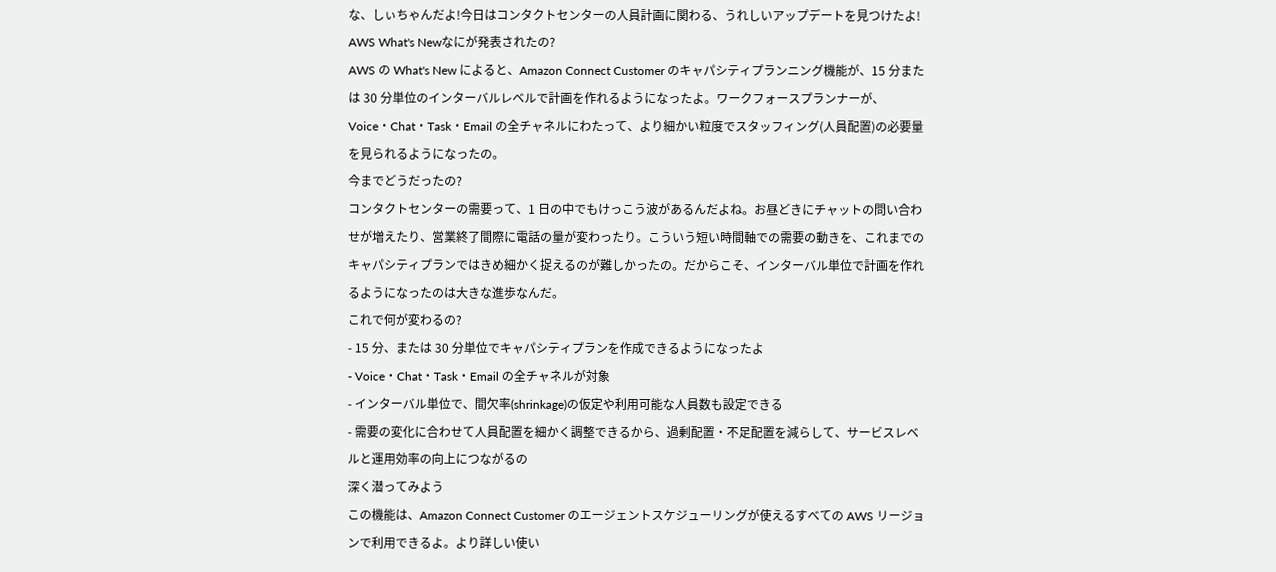な、しぃちゃんだよ!今日はコンタクトセンターの人員計画に関わる、うれしいアップデートを見つけたよ!
AWS What's Newなにが発表されたの?
AWS の What's New によると、Amazon Connect Customer のキャパシティプランニング機能が、15 分または 30 分単位のインターバルレベルで計画を作れるようになったよ。ワークフォースプランナーが、Voice・Chat・Task・Email の全チャネルにわたって、より細かい粒度でスタッフィング(人員配置)の必要量を見られるようになったの。
今までどうだったの?
コンタクトセンターの需要って、1 日の中でもけっこう波があるんだよね。お昼どきにチャットの問い合わせが増えたり、営業終了間際に電話の量が変わったり。こういう短い時間軸での需要の動きを、これまでのキャパシティプランではきめ細かく捉えるのが難しかったの。だからこそ、インターバル単位で計画を作れるようになったのは大きな進歩なんだ。
これで何が変わるの?
- 15 分、または 30 分単位でキャパシティプランを作成できるようになったよ
- Voice・Chat・Task・Email の全チャネルが対象
- インターバル単位で、間欠率(shrinkage)の仮定や利用可能な人員数も設定できる
- 需要の変化に合わせて人員配置を細かく調整できるから、過剰配置・不足配置を減らして、サービスレベルと運用効率の向上につながるの
深く潜ってみよう
この機能は、Amazon Connect Customer のエージェントスケジューリングが使えるすべての AWS リージョンで利用できるよ。より詳しい使い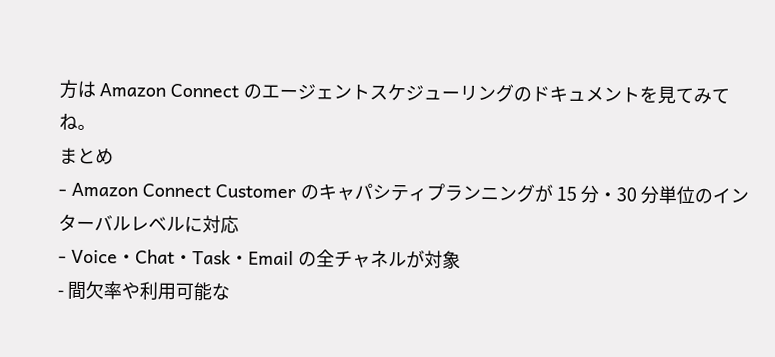方は Amazon Connect のエージェントスケジューリングのドキュメントを見てみてね。
まとめ
- Amazon Connect Customer のキャパシティプランニングが 15 分・30 分単位のインターバルレベルに対応
- Voice・Chat・Task・Email の全チャネルが対象
- 間欠率や利用可能な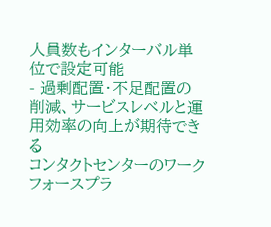人員数もインターバル単位で設定可能
- 過剰配置・不足配置の削減、サービスレベルと運用効率の向上が期待できる
コンタクトセンターのワークフォースプラ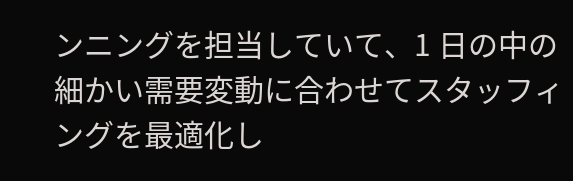ンニングを担当していて、1 日の中の細かい需要変動に合わせてスタッフィングを最適化し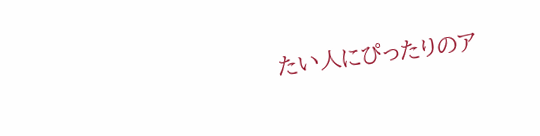たい人にぴったりのア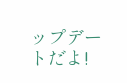ップデートだよ!